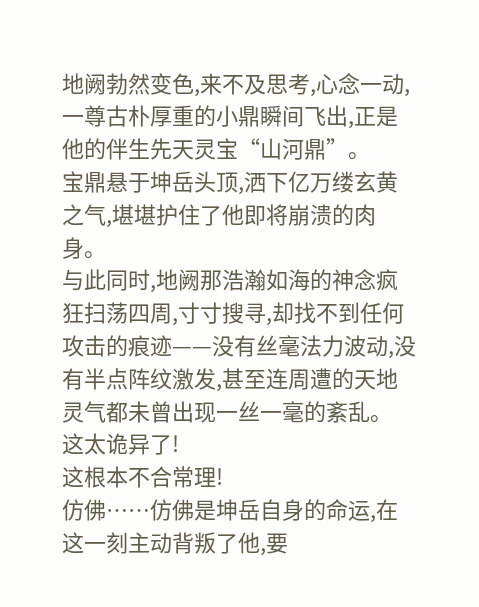地阙勃然变色,来不及思考,心念一动,一尊古朴厚重的小鼎瞬间飞出,正是他的伴生先天灵宝“山河鼎”。
宝鼎悬于坤岳头顶,洒下亿万缕玄黄之气,堪堪护住了他即将崩溃的肉身。
与此同时,地阙那浩瀚如海的神念疯狂扫荡四周,寸寸搜寻,却找不到任何攻击的痕迹——没有丝毫法力波动,没有半点阵纹激发,甚至连周遭的天地灵气都未曾出现一丝一毫的紊乱。
这太诡异了!
这根本不合常理!
仿佛……仿佛是坤岳自身的命运,在这一刻主动背叛了他,要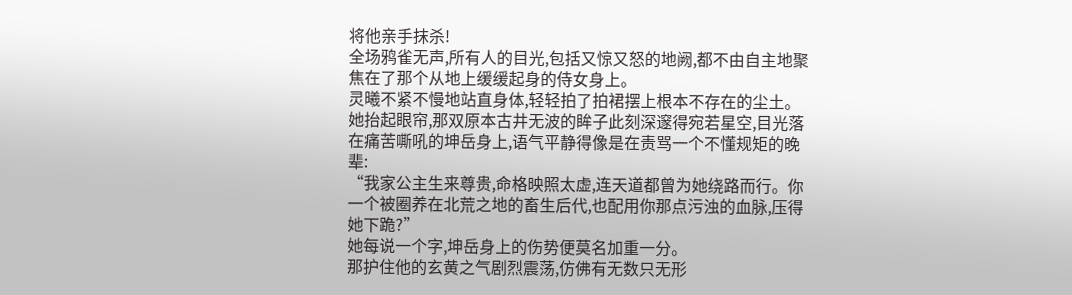将他亲手抹杀!
全场鸦雀无声,所有人的目光,包括又惊又怒的地阙,都不由自主地聚焦在了那个从地上缓缓起身的侍女身上。
灵曦不紧不慢地站直身体,轻轻拍了拍裙摆上根本不存在的尘土。
她抬起眼帘,那双原本古井无波的眸子此刻深邃得宛若星空,目光落在痛苦嘶吼的坤岳身上,语气平静得像是在责骂一个不懂规矩的晚辈:
“我家公主生来尊贵,命格映照太虚,连天道都曾为她绕路而行。你一个被圈养在北荒之地的畜生后代,也配用你那点污浊的血脉,压得她下跪?”
她每说一个字,坤岳身上的伤势便莫名加重一分。
那护住他的玄黄之气剧烈震荡,仿佛有无数只无形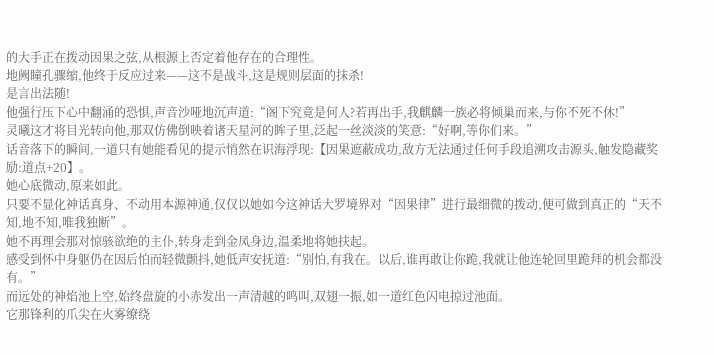的大手正在拨动因果之弦,从根源上否定着他存在的合理性。
地阙瞳孔骤缩,他终于反应过来——这不是战斗,这是规则层面的抹杀!
是言出法随!
他强行压下心中翻涌的恐惧,声音沙哑地沉声道:“阁下究竟是何人?若再出手,我麒麟一族必将倾巢而来,与你不死不休!”
灵曦这才将目光转向他,那双仿佛倒映着诸天星河的眸子里,泛起一丝淡淡的笑意:“好啊,等你们来。”
话音落下的瞬间,一道只有她能看见的提示悄然在识海浮现:【因果遮蔽成功,敌方无法通过任何手段追溯攻击源头,触发隐藏奖励:道点+20】。
她心底微动,原来如此。
只要不显化神话真身、不动用本源神通,仅仅以她如今这神话大罗境界对“因果律”进行最细微的拨动,便可做到真正的“天不知,地不知,唯我独断”。
她不再理会那对惊骇欲绝的主仆,转身走到金凤身边,温柔地将她扶起。
感受到怀中身躯仍在因后怕而轻微颤抖,她低声安抚道:“别怕,有我在。以后,谁再敢让你跪,我就让他连轮回里跪拜的机会都没有。”
而远处的神焰池上空,始终盘旋的小赤发出一声清越的鸣叫,双翅一振,如一道红色闪电掠过池面。
它那锋利的爪尖在火雾缭绕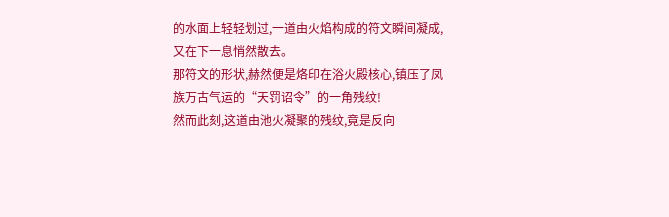的水面上轻轻划过,一道由火焰构成的符文瞬间凝成,又在下一息悄然散去。
那符文的形状,赫然便是烙印在浴火殿核心,镇压了凤族万古气运的“天罚诏令”的一角残纹!
然而此刻,这道由池火凝聚的残纹,竟是反向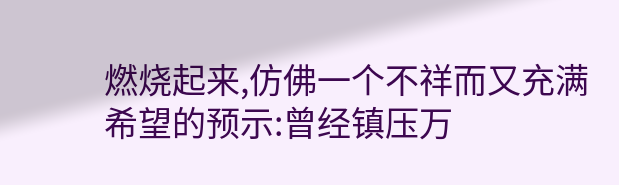燃烧起来,仿佛一个不祥而又充满希望的预示:曾经镇压万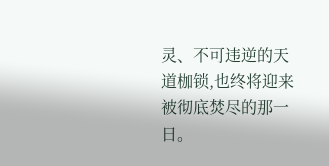灵、不可违逆的天道枷锁,也终将迎来被彻底焚尽的那一日。